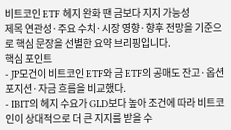비트코인 ETF 헤지 완화 땐 금보다 지지 가능성
제목 연관성·주요 수치·시장 영향·향후 전망을 기준으로 핵심 문장을 선별한 요약 브리핑입니다.
핵심 포인트
- JP모건이 비트코인 ETF와 금 ETF의 공매도 잔고·옵션 포지션·자금 흐름을 비교했다.
- IBIT의 헤지 수요가 GLD보다 높아 조건에 따라 비트코인이 상대적으로 더 큰 지지를 받을 수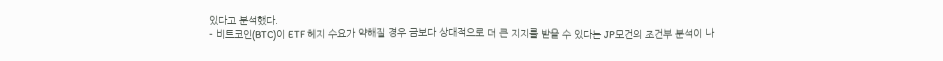있다고 분석했다.
- 비트코인(BTC)이 ETF 헤지 수요가 약해질 경우 금보다 상대적으로 더 큰 지지를 받을 수 있다는 JP모건의 조건부 분석이 나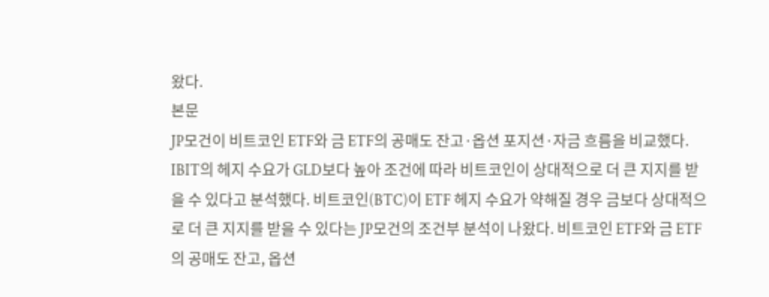왔다.
본문
JP모건이 비트코인 ETF와 금 ETF의 공매도 잔고·옵션 포지션·자금 흐름을 비교했다. IBIT의 헤지 수요가 GLD보다 높아 조건에 따라 비트코인이 상대적으로 더 큰 지지를 받을 수 있다고 분석했다. 비트코인(BTC)이 ETF 헤지 수요가 약해질 경우 금보다 상대적으로 더 큰 지지를 받을 수 있다는 JP모건의 조건부 분석이 나왔다. 비트코인 ETF와 금 ETF의 공매도 잔고, 옵션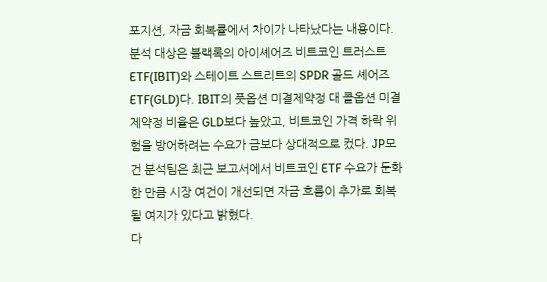포지션, 자금 회복률에서 차이가 나타났다는 내용이다. 분석 대상은 블랙록의 아이셰어즈 비트코인 트러스트 ETF(IBIT)와 스테이트 스트리트의 SPDR 골드 셰어즈 ETF(GLD)다. IBIT의 풋옵션 미결제약정 대 콜옵션 미결제약정 비율은 GLD보다 높았고, 비트코인 가격 하락 위험을 방어하려는 수요가 금보다 상대적으로 컸다. JP모건 분석팀은 최근 보고서에서 비트코인 ETF 수요가 둔화한 만큼 시장 여건이 개선되면 자금 흐름이 추가로 회복될 여지가 있다고 밝혔다.
다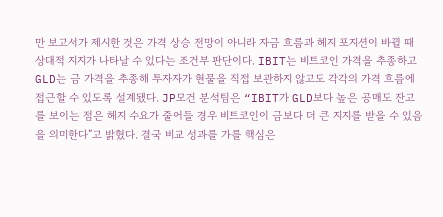만 보고서가 제시한 것은 가격 상승 전망이 아니라 자금 흐름과 헤지 포지션이 바뀔 때 상대적 지지가 나타날 수 있다는 조건부 판단이다. IBIT는 비트코인 가격을 추종하고 GLD는 금 가격을 추종해 투자자가 현물을 직접 보관하지 않고도 각각의 가격 흐름에 접근할 수 있도록 설계됐다. JP모건 분석팀은 “IBIT가 GLD보다 높은 공매도 잔고를 보이는 점은 헤지 수요가 줄어들 경우 비트코인이 금보다 더 큰 지지를 받을 수 있음을 의미한다”고 밝혔다. 결국 비교 성과를 가를 핵심은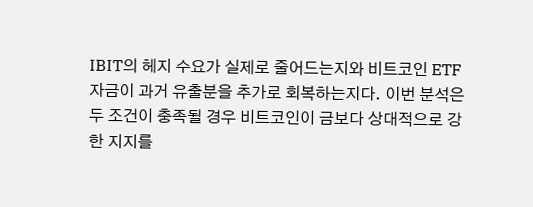IBIT의 헤지 수요가 실제로 줄어드는지와 비트코인 ETF 자금이 과거 유출분을 추가로 회복하는지다. 이번 분석은 두 조건이 충족될 경우 비트코인이 금보다 상대적으로 강한 지지를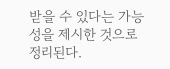받을 수 있다는 가능성을 제시한 것으로 정리된다.